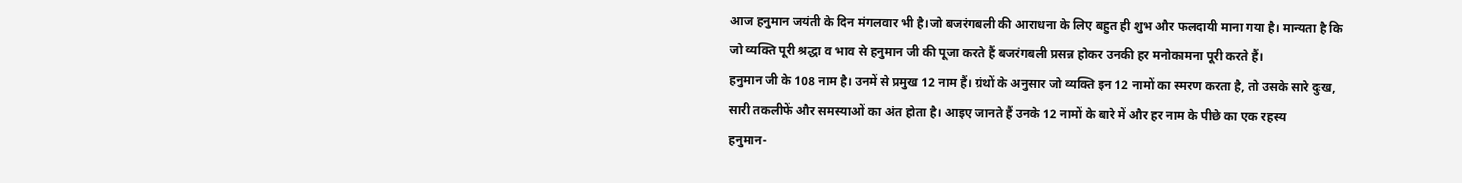आज हनुमान जयंती के दिन मंगलवार भी है।जो बजरंगबली की आराधना के लिए बहुत ही शुभ और फलदायी माना गया है। मान्यता है कि जो व्यक्ति पूरी श्रद्धा व भाव से हनुमान जी की पूजा करते हैं बजरंगबली प्रसन्न होकर उनकी हर मनोकामना पूरी करते हैं।
हनुमान जी के 108 नाम है। उनमें से प्रमुख 12 नाम हैं। ग्रंथों के अनुसार जो व्यक्ति इन 12 नामों का स्मरण करता है, तो उसके सारे दुःख, सारी तकलीफें और समस्याओं का अंत होता है। आइए जानते हैं उनके 12 नामों के बारे में और हर नाम के पीछे का एक रहस्य
हनुमान-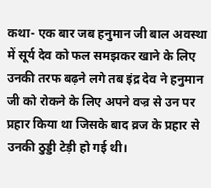कथा- एक बार जब हनुमान जी बाल अवस्था में सूर्य देव को फल समझकर खाने के लिए उनकी तरफ बढ़ने लगे तब इंद्र देव ने हनुमान जी को रोकने के लिए अपने वज्र से उन पर प्रहार किया था जिसके बाद व्रज के प्रहार से उनकी ठुड्डी टेड़ी हो गई थी।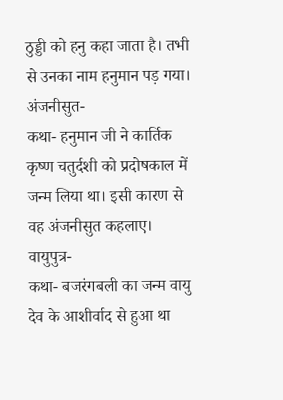ठुड्डी को हनु कहा जाता है। तभी से उनका नाम हनुमान पड़ गया।
अंजनीसुत-
कथा- हनुमान जी ने कार्तिक कृष्ण चतुर्दशी को प्रदोषकाल में जन्म लिया था। इसी कारण से वह अंजनीसुत कहलाए।
वायुपुत्र-
कथा- बजरंगबली का जन्म वायु देव के आशीर्वाद से हुआ था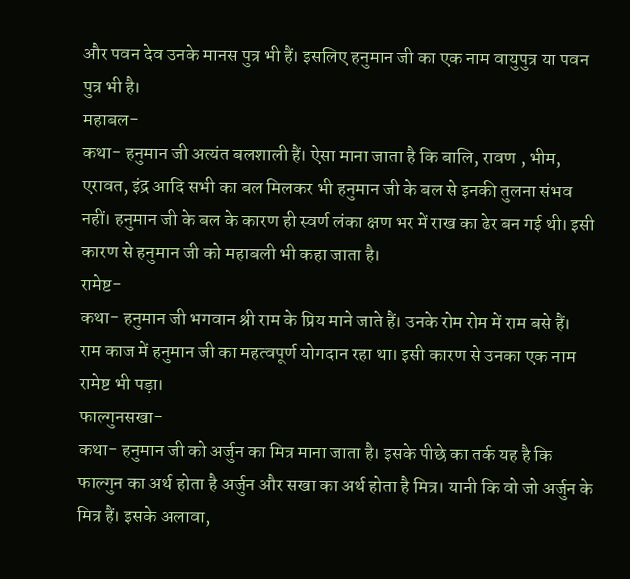और पवन देव उनके मानस पुत्र भी हैं। इसलिए हनुमान जी का एक नाम वायुपुत्र या पवन पुत्र भी है।
महाबल-
कथा- हनुमान जी अत्यंत बलशाली हैं। ऐसा माना जाता है कि बालि, रावण , भीम, एरावत, इंद्र आदि सभी का बल मिलकर भी हनुमान जी के बल से इनकी तुलना संभव नहीं। हनुमान जी के बल के कारण ही स्वर्ण लंका क्षण भर में राख का ढेर बन गई थी। इसी कारण से हनुमान जी को महाबली भी कहा जाता है।
रामेष्ट-
कथा- हनुमान जी भगवान श्री राम के प्रिय माने जाते हैं। उनके रोम रोम में राम बसे हैं। राम काज में हनुमान जी का महत्वपूर्ण योगदान रहा था। इसी कारण से उनका एक नाम रामेष्ट भी पड़ा।
फाल्गुनसखा-
कथा- हनुमान जी को अर्जुन का मित्र माना जाता है। इसके पीछे का तर्क यह है कि फाल्गुन का अर्थ होता है अर्जुन और सखा का अर्थ होता है मित्र। यानी कि वो जो अर्जुन के मित्र हैं। इसके अलावा,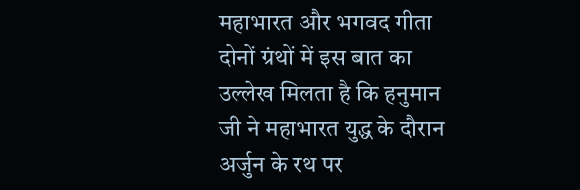महाभारत और भगवद गीता दोनों ग्रंथों में इस बात का उल्लेख मिलता है कि हनुमान जी ने महाभारत युद्ध के दौरान अर्जुन के रथ पर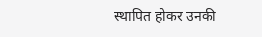स्थापित होकर उनकी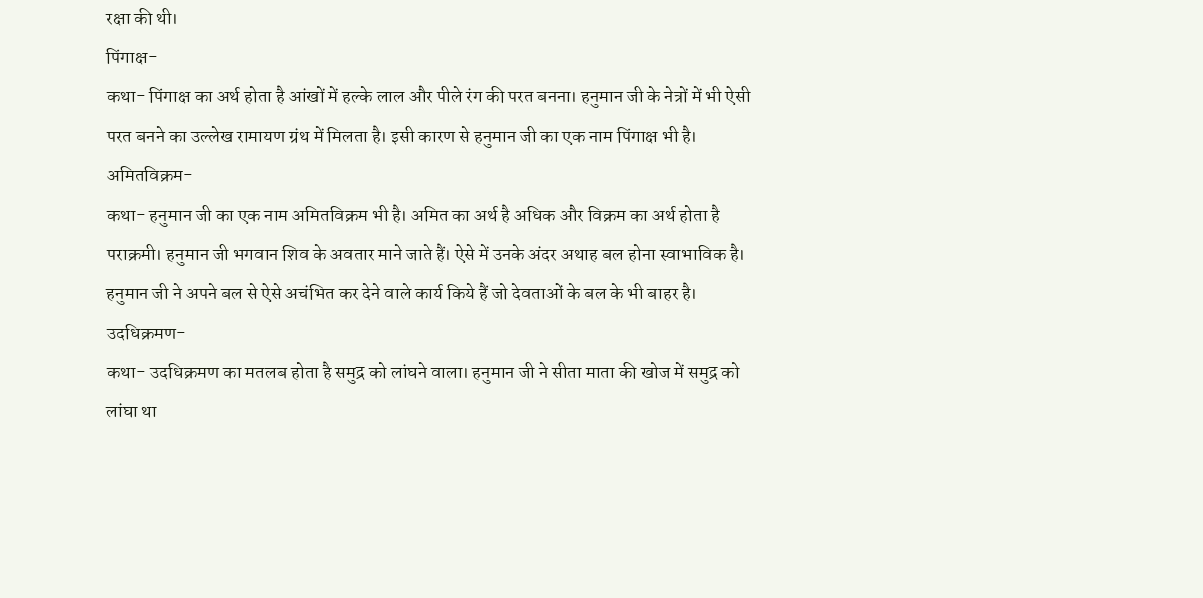रक्षा की थी।
पिंगाक्ष-
कथा- पिंगाक्ष का अर्थ होता है आंखों में हल्के लाल और पीले रंग की परत बनना। हनुमान जी के नेत्रों में भी ऐसी परत बनने का उल्लेख रामायण ग्रंथ में मिलता है। इसी कारण से हनुमान जी का एक नाम पिंगाक्ष भी है।
अमितविक्रम-
कथा- हनुमान जी का एक नाम अमितविक्रम भी है। अमित का अर्थ है अधिक और विक्रम का अर्थ होता है पराक्रमी। हनुमान जी भगवान शिव के अवतार माने जाते हैं। ऐसे में उनके अंदर अथाह बल होना स्वाभाविक है। हनुमान जी ने अपने बल से ऐसे अचंभित कर देने वाले कार्य किये हैं जो देवताओं के बल के भी बाहर है।
उदधिक्रमण-
कथा- उदधिक्रमण का मतलब होता है समुद्र को लांघने वाला। हनुमान जी ने सीता माता की खोज में समुद्र को लांघा था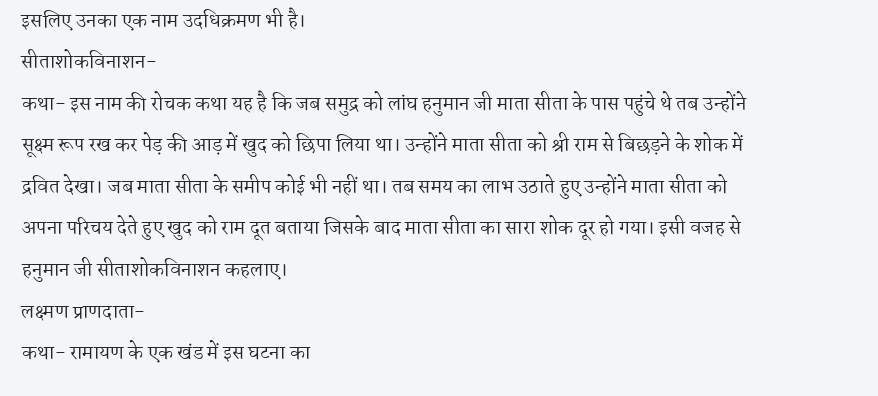इसलिए उनका एक नाम उदधिक्रमण भी है।
सीताशोकविनाशन-
कथा- इस नाम की रोचक कथा यह है कि जब समुद्र को लांघ हनुमान जी माता सीता के पास पहुंचे थे तब उन्होंने सूक्ष्म रूप रख कर पेड़ की आड़ में खुद को छिपा लिया था। उन्होंने माता सीता को श्री राम से बिछड़ने के शोक में द्रवित देखा। जब माता सीता के समीप कोई भी नहीं था। तब समय का लाभ उठाते हुए उन्होंने माता सीता को अपना परिचय देते हुए खुद को राम दूत बताया जिसके बाद माता सीता का सारा शोक दूर हो गया। इसी वजह से हनुमान जी सीताशोकविनाशन कहलाए।
लक्ष्मण प्राणदाता-
कथा- रामायण के एक खंड में इस घटना का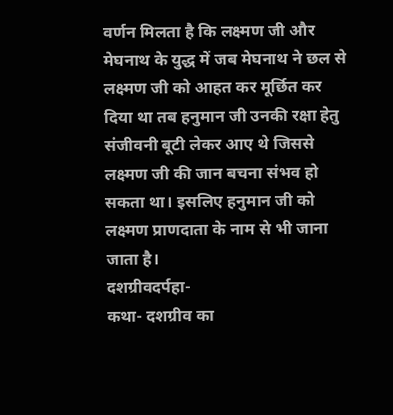वर्णन मिलता है कि लक्ष्मण जी और मेघनाथ के युद्ध में जब मेघनाथ ने छल से लक्ष्मण जी को आहत कर मूर्छित कर दिया था तब हनुमान जी उनकी रक्षा हेतु संजीवनी बूटी लेकर आए थे जिससे लक्ष्मण जी की जान बचना संभव हो सकता था। इसलिए हनुमान जी को लक्ष्मण प्राणदाता के नाम से भी जाना जाता है।
दशग्रीवदर्पहा-
कथा- दशग्रीव का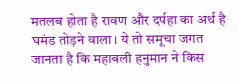मतलब होता है रावण और दर्पहा का अर्थ है घमंड तोड़ने वाला। ये तो समूचा जगत जानता है कि महाबली हनुमान ने किस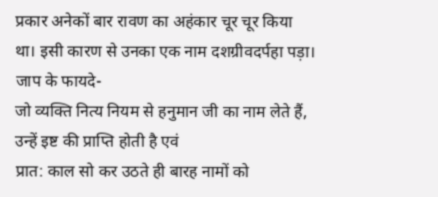प्रकार अनेकों बार रावण का अहंकार चूर चूर किया था। इसी कारण से उनका एक नाम दशग्रीवदर्पहा पड़ा।
जाप के फायदे-
जो व्यक्ति नित्य नियम से हनुमान जी का नाम लेते हैं, उन्हें इष्ट की प्राप्ति होती है एवं
प्रात: काल सो कर उठते ही बारह नामों को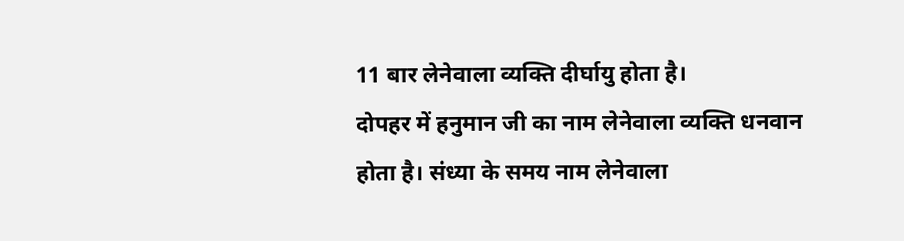11 बार लेनेवाला व्यक्ति दीर्घायु होता है।
दोपहर में हनुमान जी का नाम लेनेवाला व्यक्ति धनवान होता है। संध्या के समय नाम लेनेवाला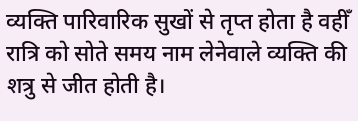व्यक्ति पारिवारिक सुखों से तृप्त होता है वहीँ रात्रि को सोते समय नाम लेनेवाले व्यक्ति की शत्रु से जीत होती है।